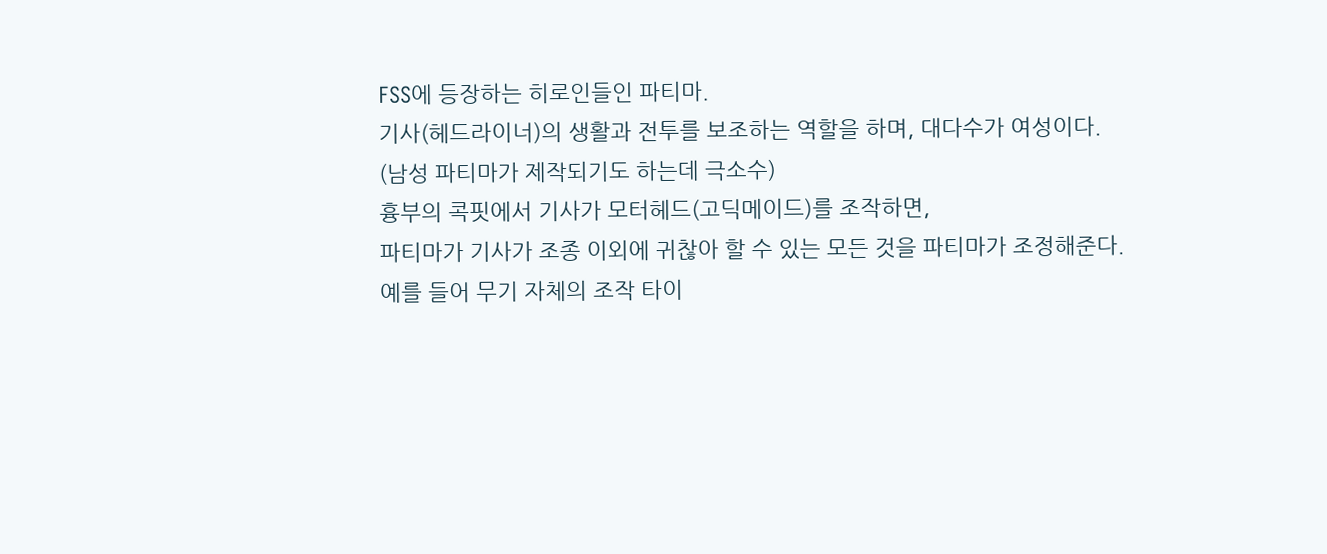FSS에 등장하는 히로인들인 파티마.
기사(헤드라이너)의 생활과 전투를 보조하는 역할을 하며, 대다수가 여성이다.
(남성 파티마가 제작되기도 하는데 극소수)
흉부의 콕핏에서 기사가 모터헤드(고딕메이드)를 조작하면,
파티마가 기사가 조종 이외에 귀찮아 할 수 있는 모든 것을 파티마가 조정해준다.
예를 들어 무기 자체의 조작 타이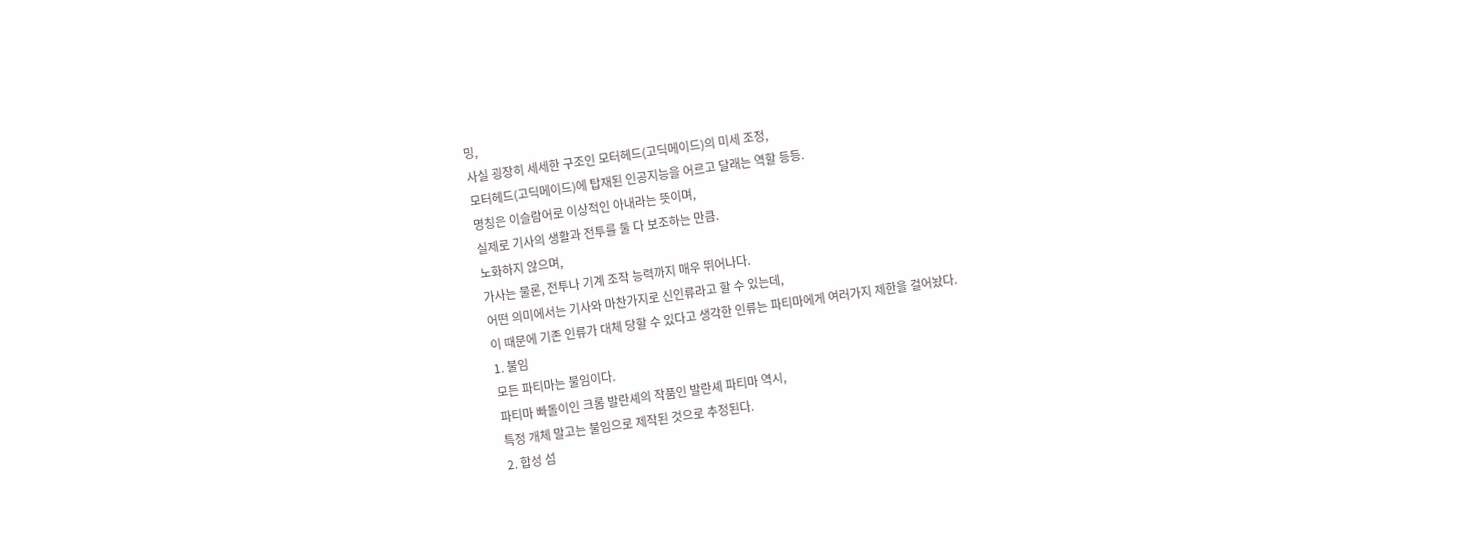밍,
사실 굉장히 세세한 구조인 모터헤드(고딕메이드)의 미세 조정,
모터헤드(고딕메이드)에 탑재된 인공지능을 어르고 달래는 역할 등등.
명칭은 이슬람어로 이상적인 아내라는 뜻이며,
실제로 기사의 생활과 전투를 둘 다 보조하는 만큼.
노화하지 않으며,
가사는 물론, 전투나 기계 조작 능력까지 매우 뛰어나다.
어떤 의미에서는 기사와 마찬가지로 신인류라고 할 수 있는데,
이 때문에 기존 인류가 대체 당할 수 있다고 생각한 인류는 파티마에게 여러가지 제한을 걸어놨다.
1. 불임
모든 파티마는 불임이다.
파티마 빠돌이인 크롬 발란셰의 작품인 발란셰 파티마 역시,
특정 개체 말고는 불임으로 제작된 것으로 추정된다.
2. 합성 섬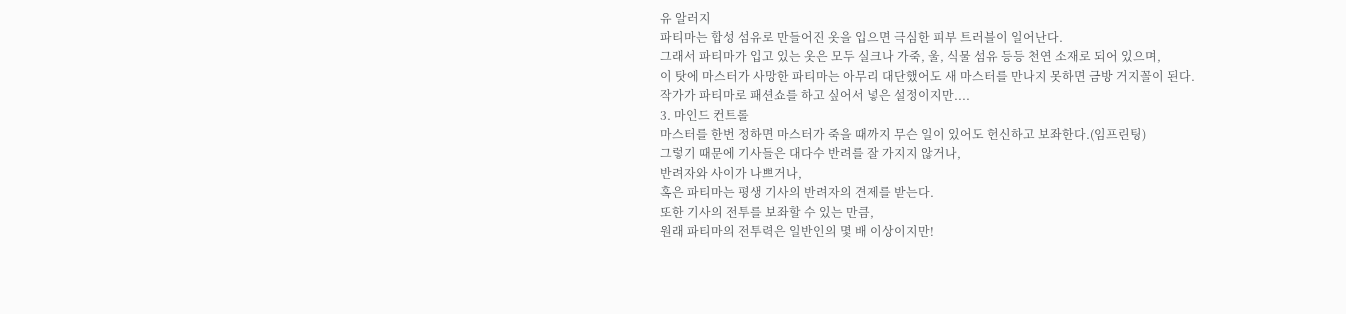유 알러지
파티마는 합성 섬유로 만들어진 옷을 입으면 극심한 피부 트러블이 일어난다.
그래서 파티마가 입고 있는 옷은 모두 실크나 가죽, 울, 식물 섬유 등등 천연 소재로 되어 있으며,
이 탓에 마스터가 사망한 파티마는 아무리 대단했어도 새 마스터를 만나지 못하면 금방 거지꼴이 된다.
작가가 파티마로 패션쇼를 하고 싶어서 넣은 설정이지만....
3. 마인드 컨트롤
마스터를 한번 정하면 마스터가 죽을 때까지 무슨 일이 있어도 헌신하고 보좌한다.(임프린팅)
그렇기 때문에 기사들은 대다수 반려를 잘 가지지 않거나,
반려자와 사이가 나쁘거나,
혹은 파티마는 평생 기사의 반려자의 견제를 받는다.
또한 기사의 전투를 보좌할 수 있는 만큼,
원래 파티마의 전투력은 일반인의 몇 배 이상이지만!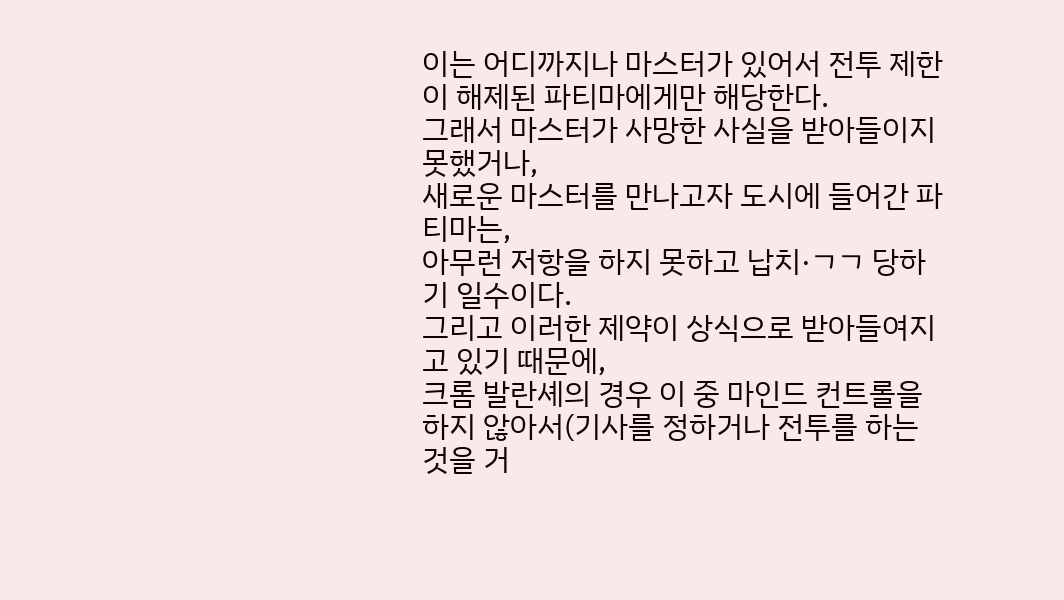이는 어디까지나 마스터가 있어서 전투 제한이 해제된 파티마에게만 해당한다.
그래서 마스터가 사망한 사실을 받아들이지 못했거나,
새로운 마스터를 만나고자 도시에 들어간 파티마는,
아무런 저항을 하지 못하고 납치·ㄱㄱ 당하기 일수이다.
그리고 이러한 제약이 상식으로 받아들여지고 있기 때문에,
크롬 발란셰의 경우 이 중 마인드 컨트롤을 하지 않아서(기사를 정하거나 전투를 하는 것을 거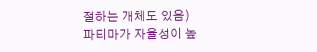절하는 개체도 있음)
파티마가 자율성이 높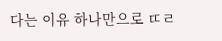다는 이유 하나만으로 ㄸㄹ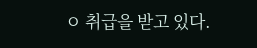ㅇ 취급을 받고 있다.